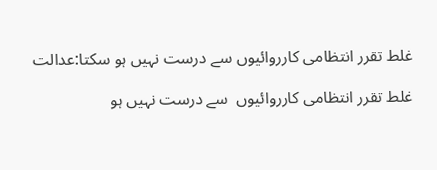غلط تقرر انتظامی کارروائیوں سے درست نہیں ہو سکتا:عدالت

غلط تقرر انتظامی کارروائیوں  سے درست نہیں ہو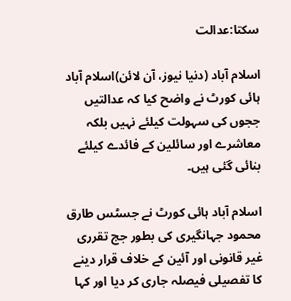سکتا:عدالت

اسلام آباد (دنیا نیوز، آن لائن)اسلام آباد ہائی کورٹ نے واضح کیا کہ عدالتیں ججوں کی سہولت کیلئے نہیں بلکہ معاشرے اور سائلین کے فائدے کیلئے بنائی گئی ہیں۔

اسلام آباد ہائی کورٹ نے جسٹس طارق محمود جہانگیری کی بطور جج تقرری غیر قانونی اور آئین کے خلاف قرار دینے کا تفصیلی فیصلہ جاری کر دیا اور کہا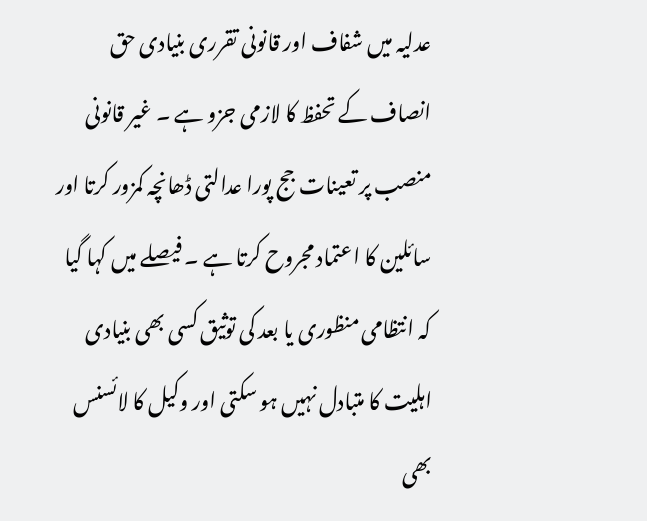عدلیہ میں شفاف اور قانونی تقرری بنیادی حق انصاف کے تحفظ کا لازمی جزو ہے ۔ غیر قانونی منصب پر تعینات جج پورا عدالتی ڈھانچہ کمزور کرتا اور سائلین کا اعتماد مجروح کرتا ہے ۔ فیصلے میں کہا گیا کہ انتظامی منظوری یا بعد کی توثیق کسی بھی بنیادی اہلیت کا متبادل نہیں ہو سکتی اور وکیل کا لائسنس بھی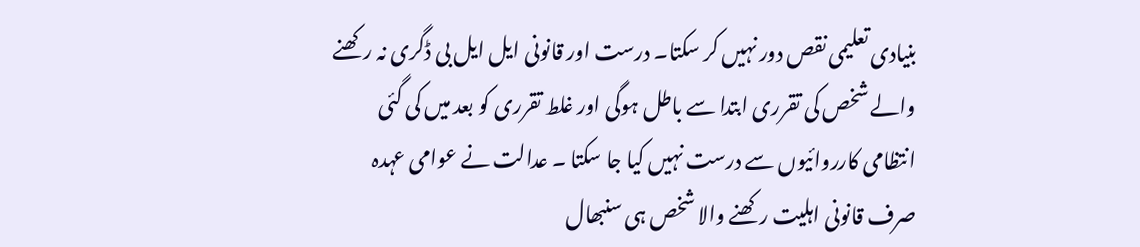بنیادی تعلیمی نقص دور نہیں کر سکتا۔ درست اور قانونی ایل ایل بی ڈگری نہ رکھنے والے شخص کی تقرری ابتدا سے باطل ہوگی اور غلط تقرری کو بعد میں کی گئی انتظامی کارروائیوں سے درست نہیں کیا جا سکتا ۔ عدالت نے عوامی عہدہ صرف قانونی اہلیت رکھنے والا شخص ہی سنبھال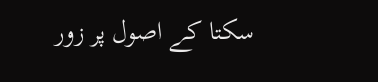سکتا کے اصول پر زور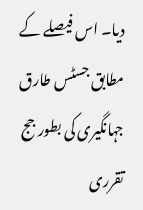دیا۔ اس فیصلے کے مطابق جسٹس طارق جہانگیری کی بطور جج تقرری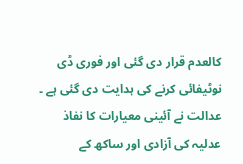کالعدم قرار دی گئی اور فوری ڈی نوٹیفائی کرنے کی ہدایت دی گئی ہے ۔ عدالت نے آئینی معیارات کا نفاذ عدلیہ کی آزادی اور ساکھ کے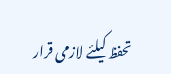تحفظ کیلئے لازمی قرار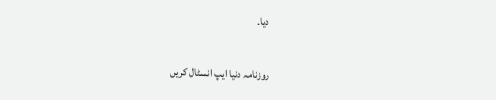دیا۔

روزنامہ دنیا ایپ انسٹال کریں